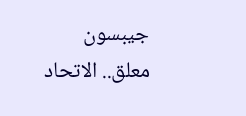جيبسون معلق.. الاتحاد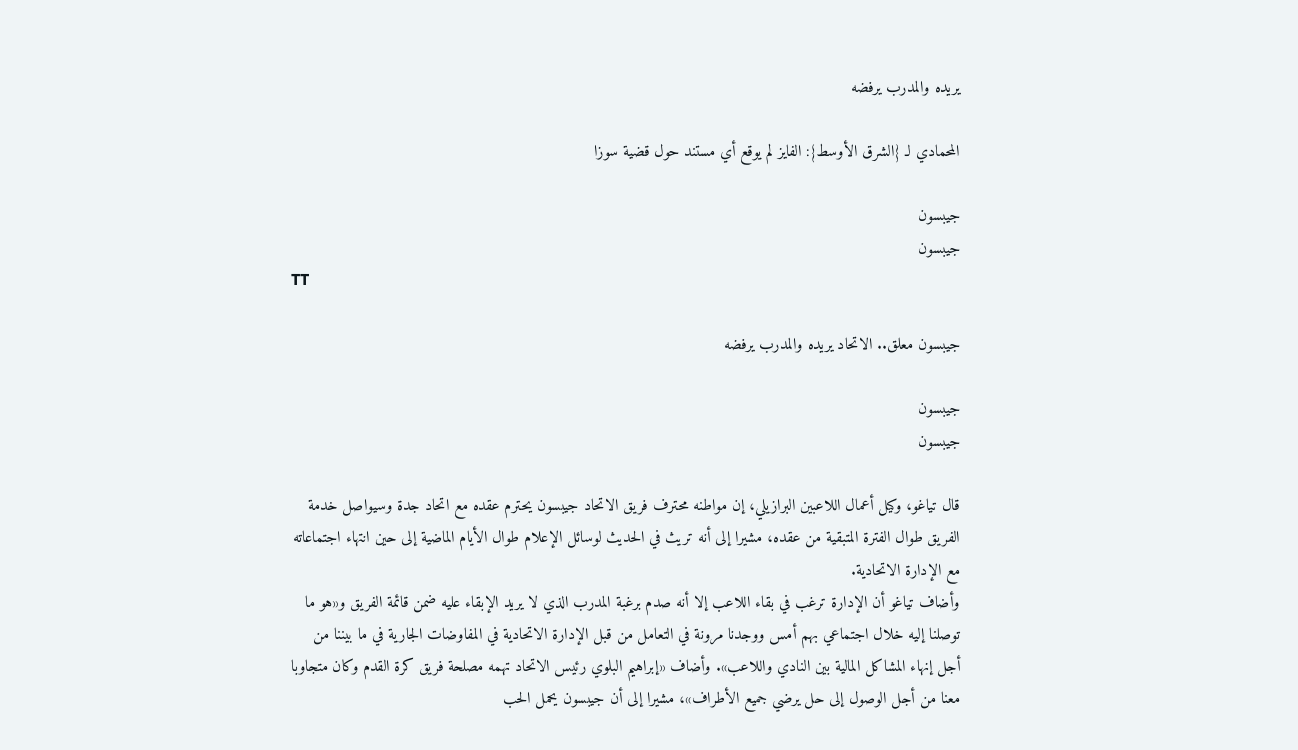يريده والمدرب يرفضه

المحمادي لـ {الشرق الأوسط}: الفايز لم يوقع أي مستند حول قضية سوزا

جيبسون
جيبسون
TT

جيبسون معلق.. الاتحاد يريده والمدرب يرفضه

جيبسون
جيبسون

قال تياغو، وكيل أعمال اللاعبين البرازيلي، إن مواطنه محترف فريق الاتحاد جيبسون يحترم عقده مع اتحاد جدة وسيواصل خدمة الفريق طوال الفترة المتبقية من عقده، مشيرا إلى أنه تريث في الحديث لوسائل الإعلام طوال الأيام الماضية إلى حين انتهاء اجتماعاته مع الإدارة الاتحادية.
وأضاف تياغو أن الإدارة ترغب في بقاء اللاعب إلا أنه صدم برغبة المدرب الذي لا يريد الإبقاء عليه ضمن قائمة الفريق و«هو ما توصلنا إليه خلال اجتماعي بهم أمس ووجدنا مرونة في التعامل من قبل الإدارة الاتحادية في المفاوضات الجارية في ما بيننا من أجل إنهاء المشاكل المالية بين النادي واللاعب». وأضاف «إبراهيم البلوي رئيس الاتحاد تهمه مصلحة فريق كرة القدم وكان متجاوبا معنا من أجل الوصول إلى حل يرضي جميع الأطراف»، مشيرا إلى أن جيبسون يحمل الحب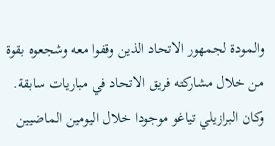والمودة لجمهور الاتحاد الذين وقفوا معه وشجعوه بقوة من خلال مشاركته فريق الاتحاد في مباريات سابقة.
وكان البرازيلي تياغو موجودا خلال اليومين الماضيين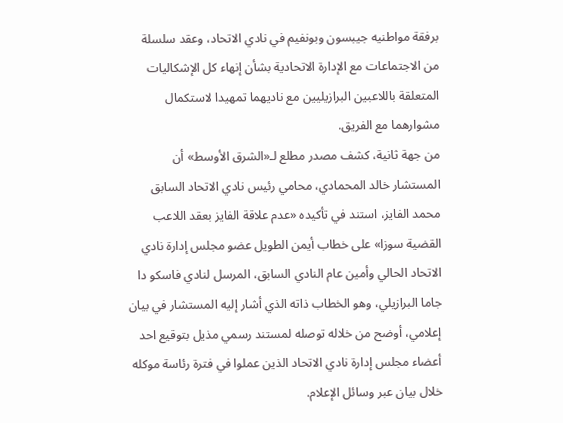برفقة مواطنيه جيبسون وبونفيم في نادي الاتحاد، وعقد سلسلة من الاجتماعات مع الإدارة الاتحادية بشأن إنهاء كل الإشكاليات المتعلقة باللاعبين البرازيليين مع ناديهما تمهيدا لاستكمال مشوارهما مع الفريق.
من جهة ثانية، كشف مصدر مطلع لـ«الشرق الأوسط» أن المستشار خالد المحمادي، محامي رئيس نادي الاتحاد السابق محمد الفايز، استند في تأكيده «عدم علاقة الفايز بعقد اللاعب القضية سوزا» على خطاب أيمن الطويل عضو مجلس إدارة نادي الاتحاد الحالي وأمين عام النادي السابق، المرسل لنادي فاسكو دا جاما البرازيلي، وهو الخطاب ذاته الذي أشار إليه المستشار في بيان إعلامي، أوضح من خلاله توصله لمستند رسمي مذيل بتوقيع احد أعضاء مجلس إدارة نادي الاتحاد الذين عملوا في فترة رئاسة موكله خلال بيان عبر وسائل الإعلام.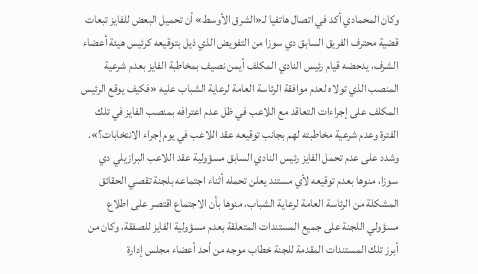وكان المحمادي أكد في اتصال هاتفيا لـ«الشرق الأوسط» أن تحميل البعض للفايز تبعات قضية محترف الفريق السابق دي سوزا من التفويض الذي ذيل بتوقيعه كرئيس هيئة أعضاء الشرف، يدحضه قيام رئيس النادي المكلف أيمن نصيف بمخاطبة الفايز بعدم شرعية المنصب الذي تولاه لعدم موافقة الرئاسة العامة لرعاية الشباب عليه «فكيف يوقع الرئيس المكلف على إجراءات التعاقد مع اللاعب في ظل عدم اعترافه بمنصب الفايز في تلك الفترة وعدم شرعية مخاطبته لهم بجانب توقيعه عقد اللاعب في يوم إجراء الانتخابات؟».
وشدد على عدم تحمل الفايز رئيس النادي السابق مسؤولية عقد اللاعب البرازيلي دي سوزا، منوها بعدم توقيعه لأي مستند يعلن تحمله أثناء اجتماعه بلجنة تقصي الحقائق المشكلة من الرئاسة العامة لرعاية الشباب، منوها بأن الاجتماع اقتصر على اطلاع مسؤولي اللجنة على جميع المستندات المتعلقة بعدم مسؤولية الفايز للصفقة، وكان من أبرز تلك المستندات المقدمة للجنة خطاب موجه من أحد أعضاء مجلس إدارة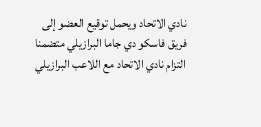نادي الاتحاد ويحمل توقيع العضو إلى فريق فاسكو دي جاما البرازيلي متضمنا التزام نادي الاتحاد مع اللاعب البرازيلي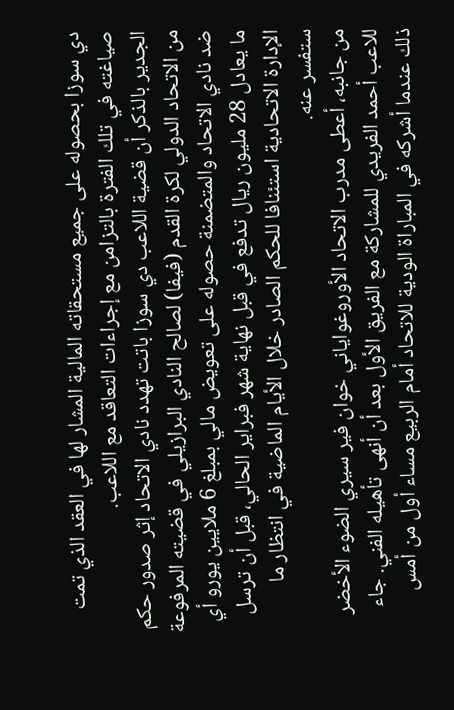دي سوزا بحصوله على جميع مستحقاته المالية المشار لها في العقد الذي تمت صياغته في تلك الفترة بالتزامن مع إجراءات التعاقد مع اللاعب.
الجدير بالذكر أن قضية اللاعب دي سوزا باتت تهدد نادي الاتحاد إثر صدور حكم من الاتحاد الدولي لكرة القدم (فيفا) لصالح النادي البرازيلي في قضيته المرفوعة ضد نادي الاتحاد والمتضمنة حصوله على تعويض مالي بمبلغ 6 ملايين يورو أي ما يعادل 28 مليون ريال تدفع في قبل نهاية شهر فبراير الحالي، قبل أن ترسل الإدارة الاتحادية استئنافا للحكم الصادر خلال الأيام الماضية في انتظار ما ستفسر عنه.
من جانبه، أعطى مدرب الاتحاد الأوروغواياني خوان فير سيري الضوء الأخضر للاعب أحمد الفريدي للمشاركة مع الفريق الأول بعد أن أنهى تأهيله الفني. جاء ذلك عندما أشركه في المباراة الودية للاتحاد أمام الربيع مساء أول من أمس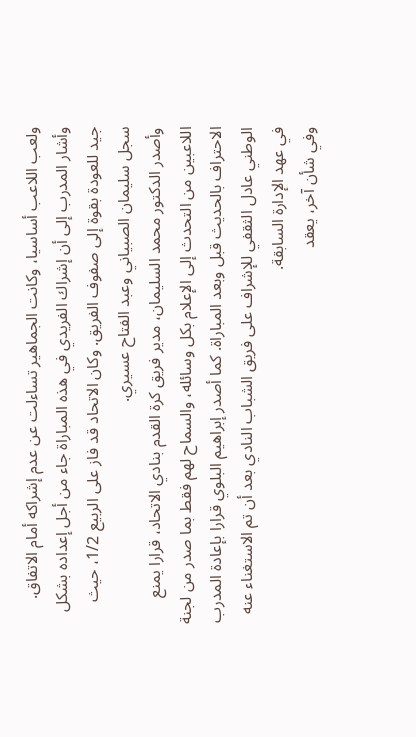ولعب اللاعب أساسيا، وكانت الجماهير تساءلت عن عدم إشراكه أمام الاتفاق. وأشار المدرب إلى أن إشراك الفريدي في هذه المباراة جاء من أجل إعداده بشكل جيد للعودة بقوة إلى صفوف الفريق. وكان الاتحاد قد فاز على الربيع 1/2، حيث سجل سليمان الصبياني وعبد الفتاح عسيري.
وأصدر الدكتور محمد السليمان، مدير فريق كرة القدم بنادي الاتحاد، قرارا يمنع اللاعبين من التحدث إلى الإعلام بكل وسائله، والسماح لهم فقط بما صدر من لجنة الاحتراف بالحديث قبل وبعد المباراة. كما أصدر إبراهيم البلوي قرارا بإعادة المدرب الوطني عادل الثقفي للإشراف على فريق الشباب النادي بعد أن تم الاستغناء عنه في عهد الإدارة السابقة.
وفي شأن آخر، يعقد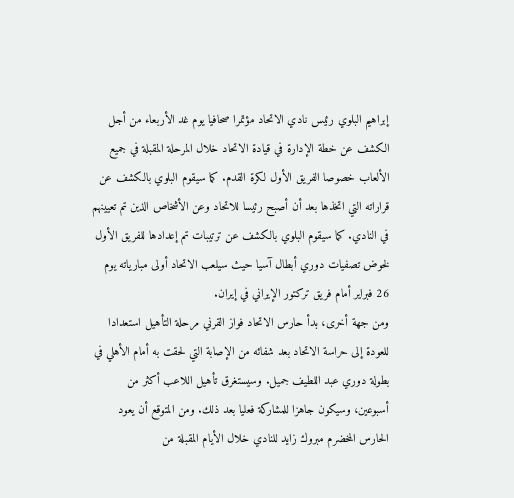إبراهيم البلوي رئيس نادي الاتحاد مؤتمرا صحافيا يوم غد الأربعاء من أجل الكشف عن خطة الإدارة في قيادة الاتحاد خلال المرحلة المقبلة في جميع الألعاب خصوصا الفريق الأول لكرة القدم. كما سيقوم البلوي بالكشف عن قراراته التي اتخذها بعد أن أصبح رئيسا للاتحاد وعن الأشخاص الذين تم تعيينهم في النادي. كما سيقوم البلوي بالكشف عن ترتيبات تم إعدادها للفريق الأول لخوض تصفيات دوري أبطال آسيا حيث سيلعب الاتحاد أولى مبارياته يوم 26 فبراير أمام فريق تركتور الإيراني في إيران.
ومن جهة أخرى، بدأ حارس الاتحاد فواز القرني مرحلة التأهيل استعدادا للعودة إلى حراسة الاتحاد بعد شفائه من الإصابة التي لحقت به أمام الأهلي في بطولة دوري عبد اللطيف جميل. وسيستغرق تأهيل اللاعب أكثر من أسبوعين، وسيكون جاهزا للمشاركة فعليا بعد ذلك. ومن المتوقع أن يعود الحارس المخضرم مبروك زايد للنادي خلال الأيام المقبلة من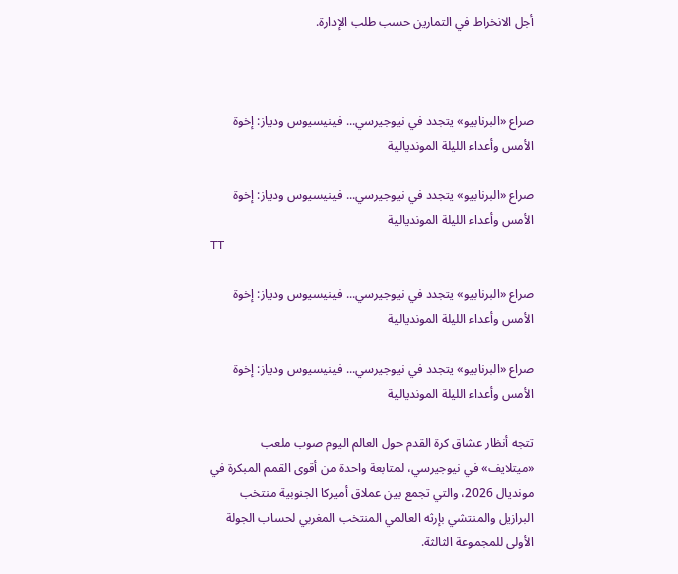أجل الانخراط في التمارين حسب طلب الإدارة.



صراع «البرنابيو» يتجدد في نيوجيرسي... فينيسيوس ودياز: إخوة الأمس وأعداء الليلة المونديالية

صراع «البرنابيو» يتجدد في نيوجيرسي... فينيسيوس ودياز: إخوة الأمس وأعداء الليلة المونديالية
TT

صراع «البرنابيو» يتجدد في نيوجيرسي... فينيسيوس ودياز: إخوة الأمس وأعداء الليلة المونديالية

صراع «البرنابيو» يتجدد في نيوجيرسي... فينيسيوس ودياز: إخوة الأمس وأعداء الليلة المونديالية

تتجه أنظار عشاق كرة القدم حول العالم اليوم صوب ملعب «ميتلايف» في نيوجيرسي، لمتابعة واحدة من أقوى القمم المبكرة في مونديال 2026، والتي تجمع بين عملاق أميركا الجنوبية منتخب البرازيل والمنتشي بإرثه العالمي المنتخب المغربي لحساب الجولة الأولى للمجموعة الثالثة.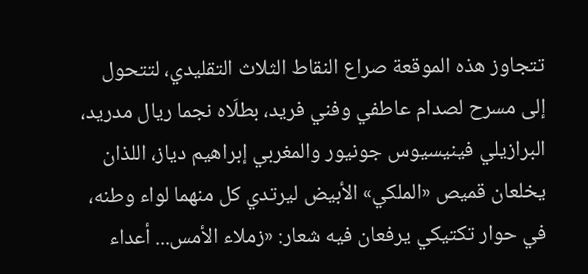تتجاوز هذه الموقعة صراع النقاط الثلاث التقليدي، لتتحول إلى مسرح لصدام عاطفي وفني فريد، بطلَاه نجما ريال مدريد، البرازيلي فينيسيوس جونيور والمغربي إبراهيم دياز، اللذان يخلعان قميص «الملكي» الأبيض ليرتدي كل منهما لواء وطنه، في حوار تكتيكي يرفعان فيه شعار: «زملاء الأمس... أعداء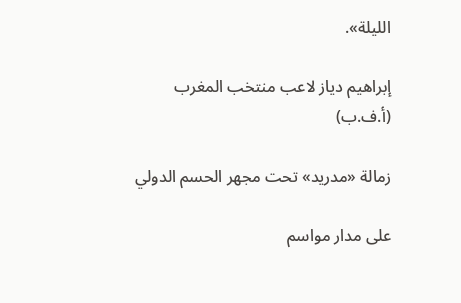الليلة».

إبراهيم دياز لاعب منتخب المغرب (أ.ف.ب)

زمالة «مدريد» تحت مجهر الحسم الدولي

على مدار مواسم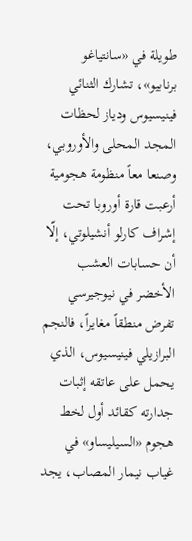طويلة في «سانتياغو برنابيو»، تشارك الثنائي فينيسيوس ودياز لحظات المجد المحلى والأوروبي، وصنعا معاً منظومة هجومية أرعبت قارة أوروبا تحت إشراف كارلو أنشيلوتي، إلّا أن حسابات العشب الأخضر في نيوجيرسي تفرض منطقاً مغايراً، فالنجم البرازيلي فينيسيوس، الذي يحمل على عاتقه إثبات جدارته كقائد أول لخط هجوم «السيليساو» في غياب نيمار المصاب، يجد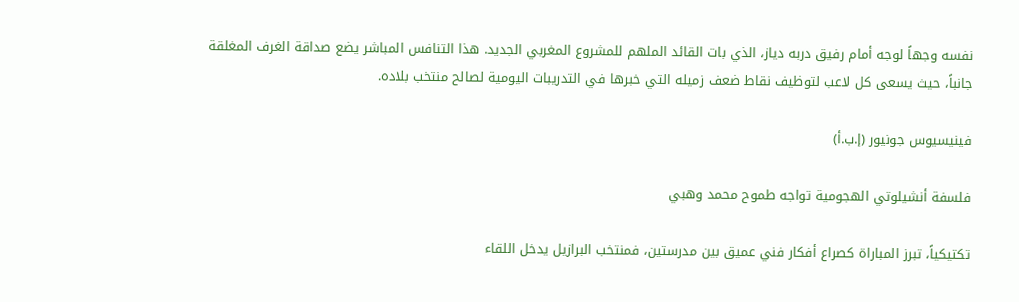نفسه وجهاً لوجه أمام رفيق دربه دياز، الذي بات القائد الملهم للمشروع المغربي الجديد. هذا التنافس المباشر يضع صداقة الغرف المغلقة جانباً، حيث يسعى كل لاعب لتوظيف نقاط ضعف زميله التي خبرها في التدريبات اليومية لصالح منتخب بلاده.

فينيسيوس جونيور (إ.ب.أ)

فلسفة أنشيلوتي الهجومية تواجه طموح محمد وهبي

تكتيكياً، تبرز المباراة كصراع أفكار فني عميق بين مدرستين، فمنتخب البرازيل يدخل اللقاء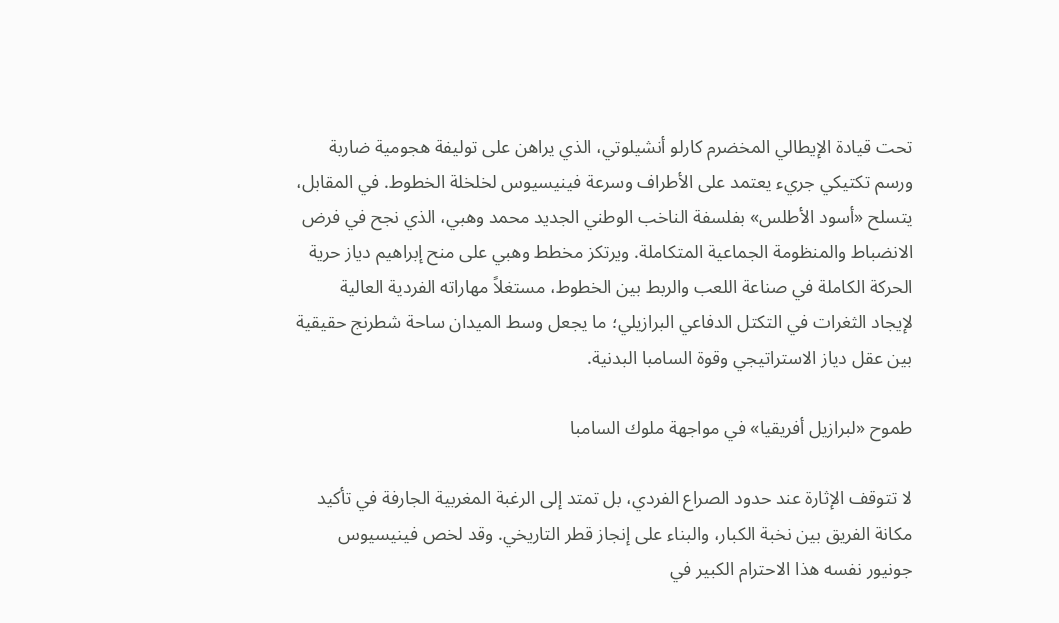تحت قيادة الإيطالي المخضرم كارلو أنشيلوتي، الذي يراهن على توليفة هجومية ضاربة ورسم تكتيكي جريء يعتمد على الأطراف وسرعة فينيسيوس لخلخلة الخطوط. في المقابل، يتسلح «أسود الأطلس» بفلسفة الناخب الوطني الجديد محمد وهبي، الذي نجح في فرض الانضباط والمنظومة الجماعية المتكاملة. ويرتكز مخطط وهبي على منح إبراهيم دياز حرية الحركة الكاملة في صناعة اللعب والربط بين الخطوط، مستغلاً مهاراته الفردية العالية لإيجاد الثغرات في التكتل الدفاعي البرازيلي؛ ما يجعل وسط الميدان ساحة شطرنج حقيقية بين عقل دياز الاستراتيجي وقوة السامبا البدنية.

طموح «لبرازيل أفريقيا» في مواجهة ملوك السامبا

لا تتوقف الإثارة عند حدود الصراع الفردي، بل تمتد إلى الرغبة المغربية الجارفة في تأكيد مكانة الفريق بين نخبة الكبار، والبناء على إنجاز قطر التاريخي. وقد لخص فينيسيوس جونيور نفسه هذا الاحترام الكبير في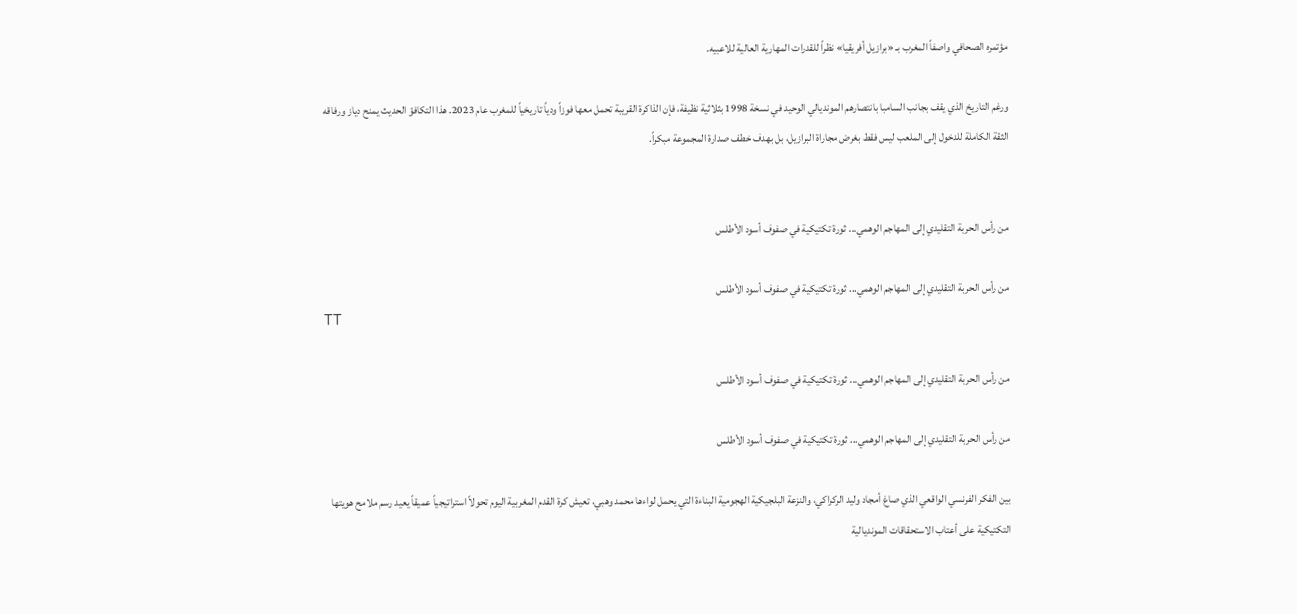مؤتمره الصحافي واصفاً المغرب بـ «برازيل أفريقيا» نظراً للقدرات المهارية العالية للاعبيه.

ورغم التاريخ الذي يقف بجانب السامبا بانتصارهم المونديالي الوحيد في نسخة 1998 بثلاثية نظيفة، فإن الذاكرة القريبة تحمل معها فوزاً ودياً تاريخياً للمغرب عام 2023. هذا التكافؤ الحديث يمنح دياز ورفاقه الثقة الكاملة للدخول إلى الملعب ليس فقط بغرض مجاراة البرازيل، بل بهدف خطف صدارة المجموعة مبكراً.


من رأس الحربة التقليدي إلى المهاجم الوهمي... ثورة تكتيكية في صفوف أسود الأطلس

من رأس الحربة التقليدي إلى المهاجم الوهمي... ثورة تكتيكية في صفوف أسود الأطلس
TT

من رأس الحربة التقليدي إلى المهاجم الوهمي... ثورة تكتيكية في صفوف أسود الأطلس

من رأس الحربة التقليدي إلى المهاجم الوهمي... ثورة تكتيكية في صفوف أسود الأطلس

بين الفكر الفرنسي الواقعي الذي صاغ أمجاد وليد الركراكي، والنزعة البلجيكية الهجومية البناءة التي يحمل لواءها محمد وهبي، تعيش كرة القدم المغربية اليوم تحولاً استراتيجياً عميقاً يعيد رسم ملامح هويتها التكتيكية على أعتاب الاستحقاقات المونديالية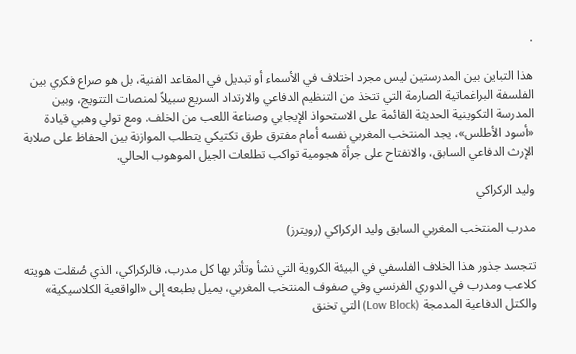.

هذا التباين بين المدرستين ليس مجرد اختلاف في الأسماء أو تبديل في المقاعد الفنية، بل هو صراع فكري بين الفلسفة البراغماتية الصارمة التي تتخذ من التنظيم الدفاعي والارتداد السريع سبيلاً لمنصات التتويج، وبين المدرسة التكوينية الحديثة القائمة على الاستحواذ الإيجابي وصناعة اللعب من الخلف. ومع تولي وهبي قيادة «أسود الأطلس»، يجد المنتخب المغربي نفسه أمام مفترق طرق تكتيكي يتطلب الموازنة بين الحفاظ على صلابة الإرث الدفاعي السابق، والانفتاح على جرأة هجومية تواكب تطلعات الجيل الموهوب الحالي.

وليد الركراكي

مدرب المنتخب المغربي السابق وليد الركراكي (رويترز)

تتجسد جذور هذا الخلاف الفلسفي في البيئة الكروية التي نشأ وتأثر بها كل مدرب، فالركراكي، الذي صُقلت هويته كلاعب ومدرب في الدوري الفرنسي وفي صفوف المنتخب المغربي، يميل بطبعه إلى «الواقعية الكلاسيكية» والكتل الدفاعية المدمجة (Low Block) التي تخنق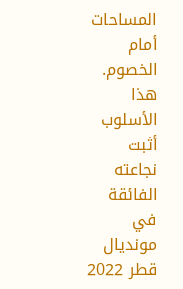المساحات أمام الخصوم. هذا الأسلوب أثبت نجاعته الفائقة في مونديال قطر 2022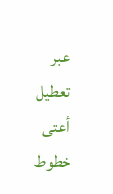عبر تعطيل أعتى خطوط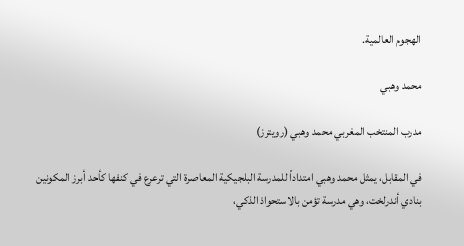الهجوم العالمية.

محمد وهبي

مدرب المنتخب المغربي محمد وهبي (رويترز)

في المقابل، يمثل محمد وهبي امتداداً للمدرسة البلجيكية المعاصرة التي ترعرع في كنفها كأحد أبرز المكونين بنادي أندرلخت، وهي مدرسة تؤمن بالاستحواذ الذكي،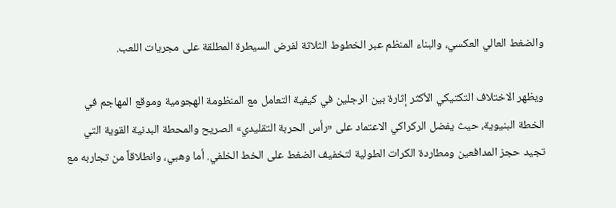والضغط العالي العكسي، والبناء المنظم عبر الخطوط الثلاثة لفرض السيطرة المطلقة على مجريات اللعب.

ويظهر الاختلاف التكتيكي الأكثر إثارة بين الرجلين في كيفية التعامل مع المنظومة الهجومية وموقع المهاجم في الخطة البنيوية، حيث يفضل الركراكي الاعتماد على «رأس الحربة التقليدي» الصريح والمحطة البدنية القوية التي تجيد حجز المدافعين ومطاردة الكرات الطولية لتخفيف الضغط على الخط الخلفي. أما وهبي، وانطلاقاً من تجاربه مع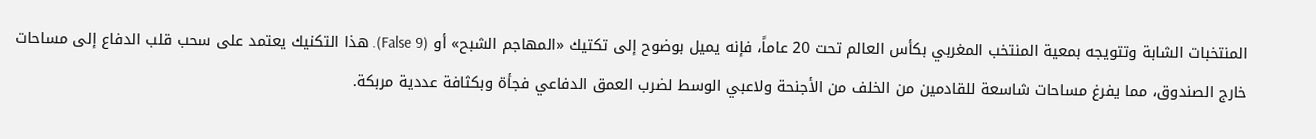المنتخبات الشابة وتتويجه بمعية المنتخب المغربي بكأس العالم تحت 20 عاماً، فإنه يميل بوضوح إلى تكتيك «المهاجم الشبح» أو (False 9). هذا التكنيك يعتمد على سحب قلب الدفاع إلى مساحات خارج الصندوق، مما يفرغ مساحات شاسعة للقادمين من الخلف من الأجنحة ولاعبي الوسط لضرب العمق الدفاعي فجأة وبكثافة عددية مربكة.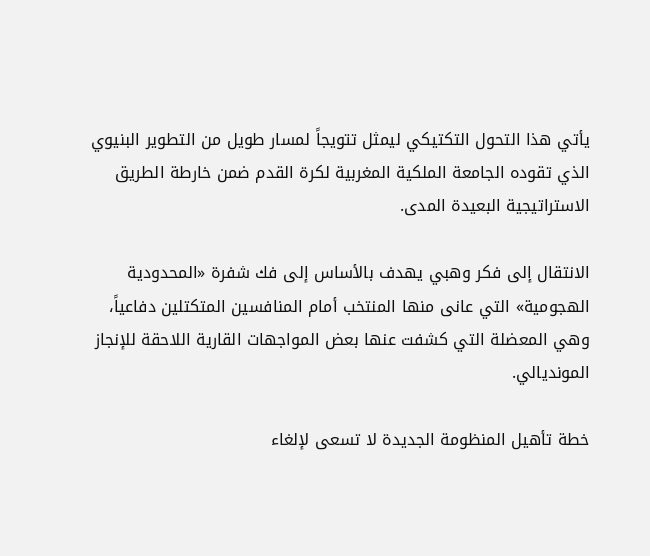يأتي هذا التحول التكتيكي ليمثل تتويجاً لمسار طويل من التطوير البنيوي الذي تقوده الجامعة الملكية المغربية لكرة القدم ضمن خارطة الطريق الاستراتيجية البعيدة المدى.

الانتقال إلى فكر وهبي يهدف بالأساس إلى فك شفرة «المحدودية الهجومية» التي عانى منها المنتخب أمام المنافسين المتكتلين دفاعياً، وهي المعضلة التي كشفت عنها بعض المواجهات القارية اللاحقة للإنجاز المونديالي.

خطة تأهيل المنظومة الجديدة لا تسعى لإلغاء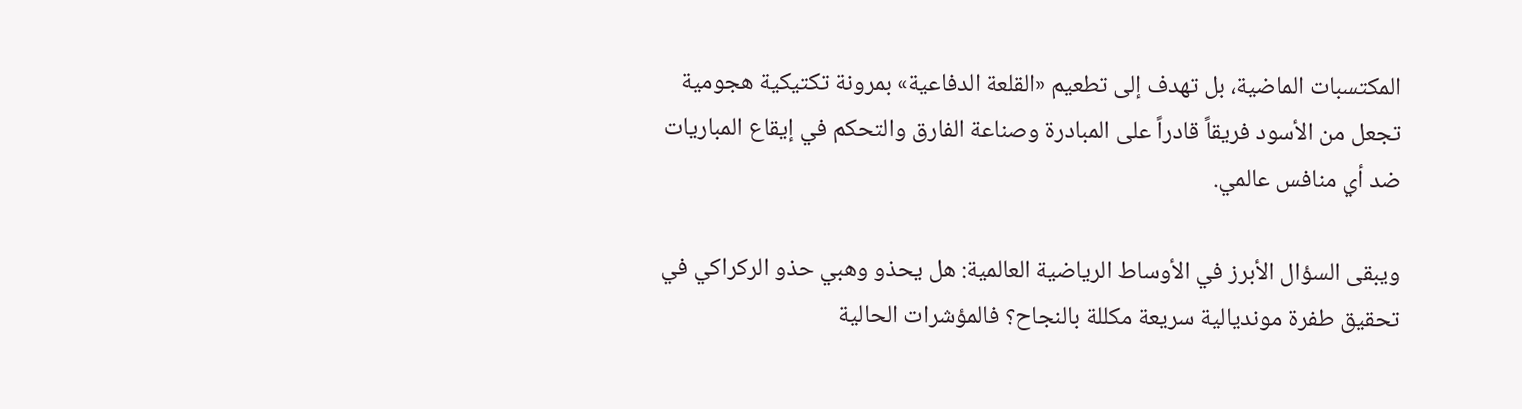المكتسبات الماضية، بل تهدف إلى تطعيم «القلعة الدفاعية» بمرونة تكتيكية هجومية تجعل من الأسود فريقاً قادراً على المبادرة وصناعة الفارق والتحكم في إيقاع المباريات ضد أي منافس عالمي.

ويبقى السؤال الأبرز في الأوساط الرياضية العالمية: هل يحذو وهبي حذو الركراكي في تحقيق طفرة مونديالية سريعة مكللة بالنجاح؟ فالمؤشرات الحالية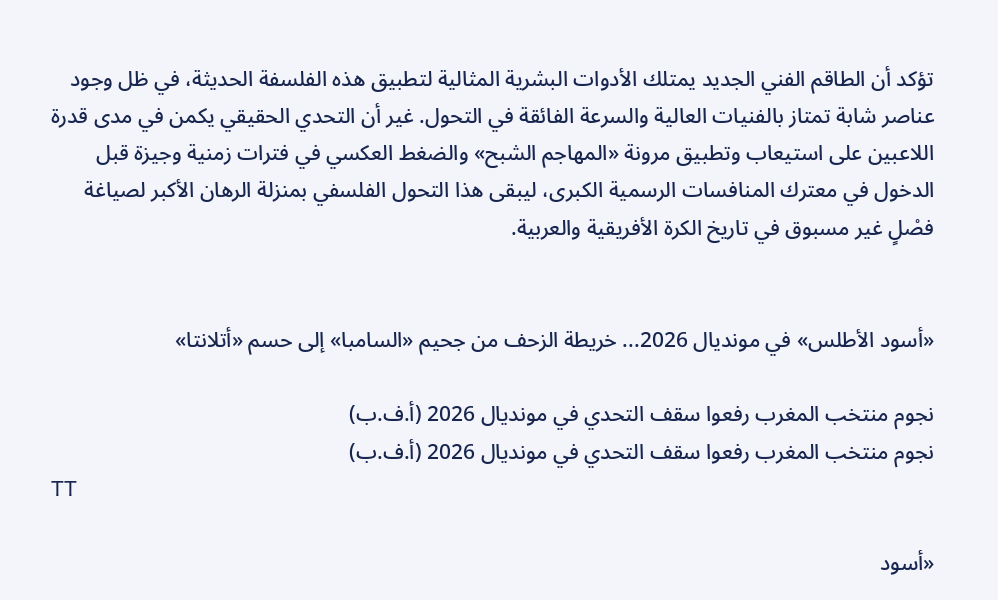تؤكد أن الطاقم الفني الجديد يمتلك الأدوات البشرية المثالية لتطبيق هذه الفلسفة الحديثة، في ظل وجود عناصر شابة تمتاز بالفنيات العالية والسرعة الفائقة في التحول. غير أن التحدي الحقيقي يكمن في مدى قدرة اللاعبين على استيعاب وتطبيق مرونة «المهاجم الشبح» والضغط العكسي في فترات زمنية وجيزة قبل الدخول في معترك المنافسات الرسمية الكبرى، ليبقى هذا التحول الفلسفي بمنزلة الرهان الأكبر لصياغة فصْلٍ غير مسبوق في تاريخ الكرة الأفريقية والعربية.


«أسود الأطلس» في مونديال 2026... خريطة الزحف من جحيم «السامبا» إلى حسم «أتلانتا»

نجوم منتخب المغرب رفعوا سقف التحدي في مونديال 2026 (أ.ف.ب)
نجوم منتخب المغرب رفعوا سقف التحدي في مونديال 2026 (أ.ف.ب)
TT

«أسود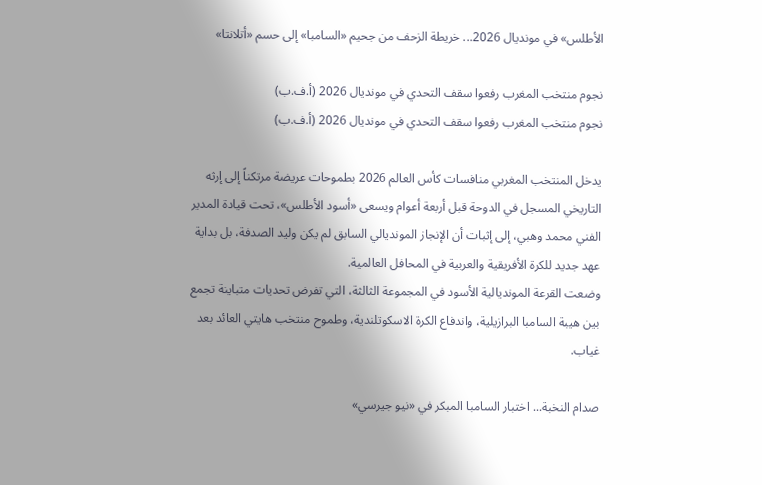الأطلس» في مونديال 2026... خريطة الزحف من جحيم «السامبا» إلى حسم «أتلانتا»

نجوم منتخب المغرب رفعوا سقف التحدي في مونديال 2026 (أ.ف.ب)
نجوم منتخب المغرب رفعوا سقف التحدي في مونديال 2026 (أ.ف.ب)

يدخل المنتخب المغربي منافسات كأس العالم 2026 بطموحات عريضة مرتكناً إلى إرثه التاريخي المسجل في الدوحة قبل أربعة أعوام ويسعى «أسود الأطلس»، تحت قيادة المدير الفني محمد وهبي، إلى إثبات أن الإنجاز المونديالي السابق لم يكن وليد الصدفة، بل بداية عهد جديد للكرة الأفريقية والعربية في المحافل العالمية.
وضعت القرعة المونديالية الأسود في المجموعة الثالثة، التي تفرض تحديات متباينة تجمع بين هيبة السامبا البرازيلية، واندفاع الكرة الاسكوتلندية، وطموح منتخب هايتي العائد بعد غياب.

صدام النخبة... اختبار السامبا المبكر في «نيو جيرسي»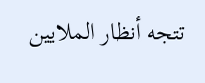تتجه أنظار الملايين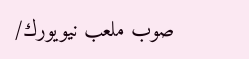صوب ملعب نيويورك/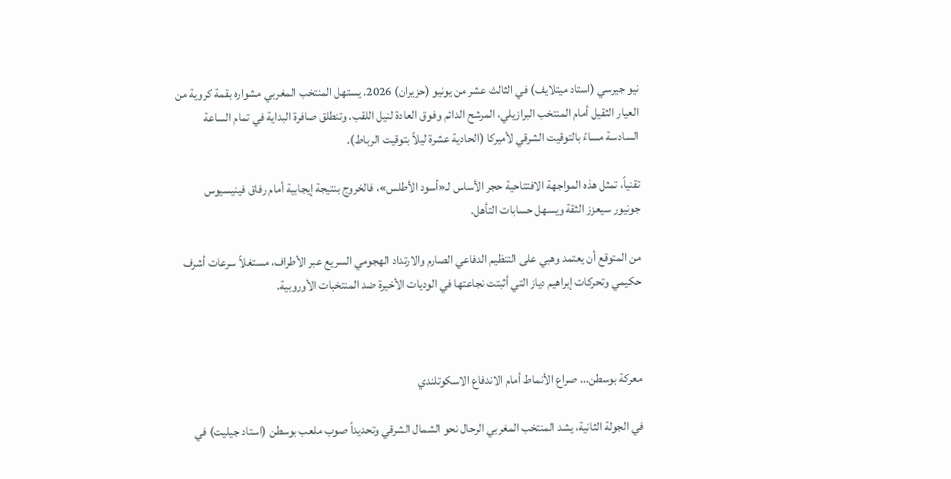نيو جيرسي (استاد ميتلايف) في الثالث عشر من يونيو (حزيران) 2026. يستهل المنتخب المغربي مشواره بقمة كروية من العيار الثقيل أمام المنتخب البرازيلي، المرشح الدائم وفوق العادة لنيل اللقب. وتنطلق صافرة البداية في تمام الساعة السادسة مساءً بالتوقيت الشرقي لأميركا (الحادية عشرة ليلاً بتوقيت الرباط).

تقنياً، تمثل هذه المواجهة الافتتاحية حجر الأساس لـ«أسود الأطلس»، فالخروج بنتيجة إيجابية أمام رفاق فينيسيوس جونيور سيعزز الثقة ويسهل حسابات التأهل.

من المتوقع أن يعتمد وهبي على التنظيم الدفاعي الصارم والارتداد الهجومي السريع عبر الأطراف، مستغلاً سرعات أشرف حكيمي وتحركات إبراهيم دياز التي أثبتت نجاعتها في الوديات الأخيرة ضد المنتخبات الأوروبية.



معركة بوسطن... صراع الأنماط أمام الاندفاع الاسكوتلندي

في الجولة الثانية، يشد المنتخب المغربي الرحال نحو الشمال الشرقي وتحديداً صوب ملعب بوسطن (استاد جيليت) في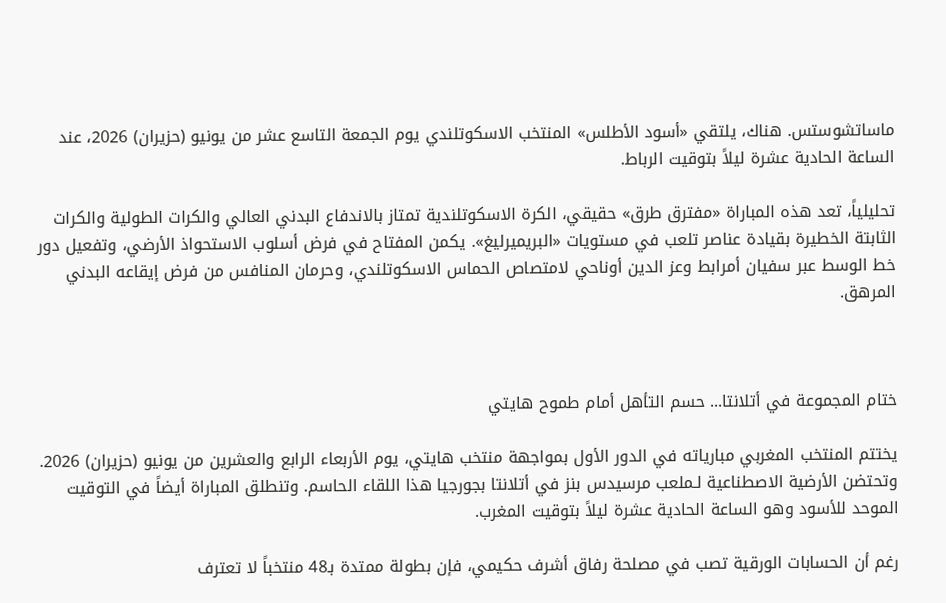ماساتشوستس. هناك، يلتقي «أسود الأطلس» المنتخب الاسكوتلندي يوم الجمعة التاسع عشر من يونيو (حزيران) 2026، عند الساعة الحادية عشرة ليلاً بتوقيت الرباط.

تحليلياً، تعد هذه المباراة «مفترق طرق» حقيقي، الكرة الاسكوتلندية تمتاز بالاندفاع البدني العالي والكرات الطولية والكرات الثابتة الخطيرة بقيادة عناصر تلعب في مستويات «البريميرليغ». يكمن المفتاح في فرض أسلوب الاستحواذ الأرضي، وتفعيل دور خط الوسط عبر سفيان أمرابط وعز الدين أوناحي لامتصاص الحماس الاسكوتلندي، وحرمان المنافس من فرض إيقاعه البدني المرهق.



ختام المجموعة في أتلانتا... حسم التأهل أمام طموح هايتي

يختتم المنتخب المغربي مبارياته في الدور الأول بمواجهة منتخب هايتي، يوم الأربعاء الرابع والعشرين من يونيو (حزيران) 2026. وتحتضن الأرضية الاصطناعية لـملعب مرسيدس بنز في أتلانتا بجورجيا هذا اللقاء الحاسم. وتنطلق المباراة أيضاً في التوقيت الموحد للأسود وهو الساعة الحادية عشرة ليلاً بتوقيت المغرب.

رغم أن الحسابات الورقية تصب في مصلحة رفاق أشرف حكيمي، فإن بطولة ممتدة بـ48 منتخباً لا تعترف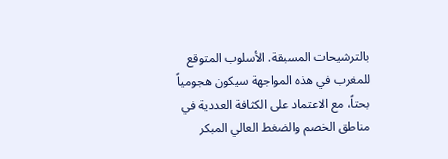بالترشيحات المسبقة. الأسلوب المتوقع للمغرب في هذه المواجهة سيكون هجومياً بحتاً، مع الاعتماد على الكثافة العددية في مناطق الخصم والضغط العالي المبكر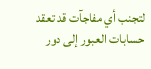لتجنب أي مفاجآت قد تعقد حسابات العبور إلى دور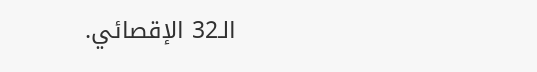الـ32 الإقصائي.